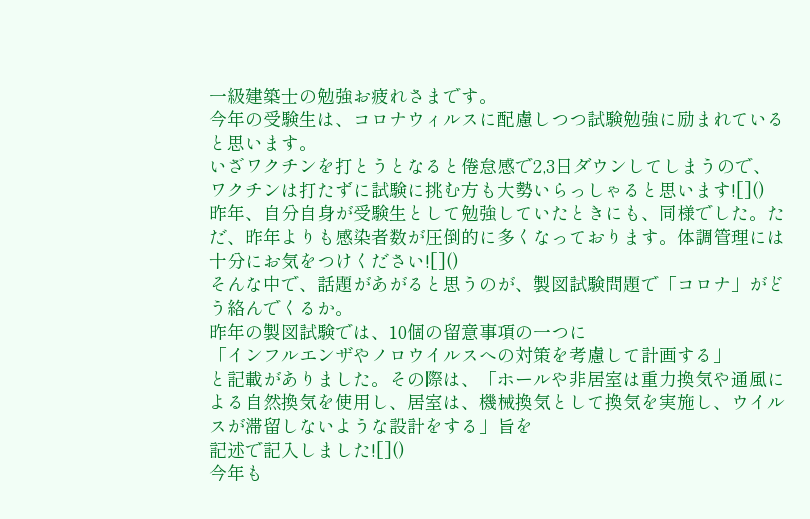一級建築士の勉強お疲れさまです。
今年の受験生は、コロナウィルスに配慮しつつ試験勉強に励まれていると思います。
いざワクチンを打とうとなると倦怠感で2,3日ダウンしてしまうので、ワクチンは打たずに試験に挑む方も大勢いらっしゃると思います![]()
昨年、自分自身が受験生として勉強していたときにも、同様でした。ただ、昨年よりも感染者数が圧倒的に多くなっております。体調管理には十分にお気をつけください![]()
そんな中で、話題があがると思うのが、製図試験問題で「コロナ」がどう絡んでくるか。
昨年の製図試験では、10個の留意事項の一つに
「インフルエンザやノロウイルスへの対策を考慮して計画する」
と記載がありました。その際は、「ホールや非居室は重力換気や通風による自然換気を使用し、居室は、機械換気として換気を実施し、ウイルスが滞留しないような設計をする」旨を
記述で記入しました![]()
今年も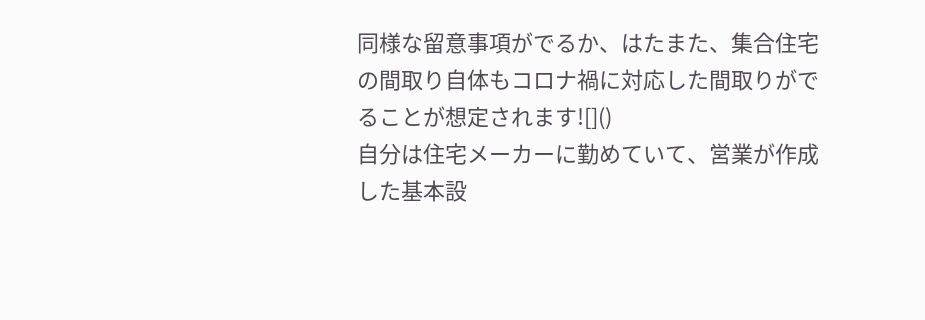同様な留意事項がでるか、はたまた、集合住宅の間取り自体もコロナ禍に対応した間取りがでることが想定されます![]()
自分は住宅メーカーに勤めていて、営業が作成した基本設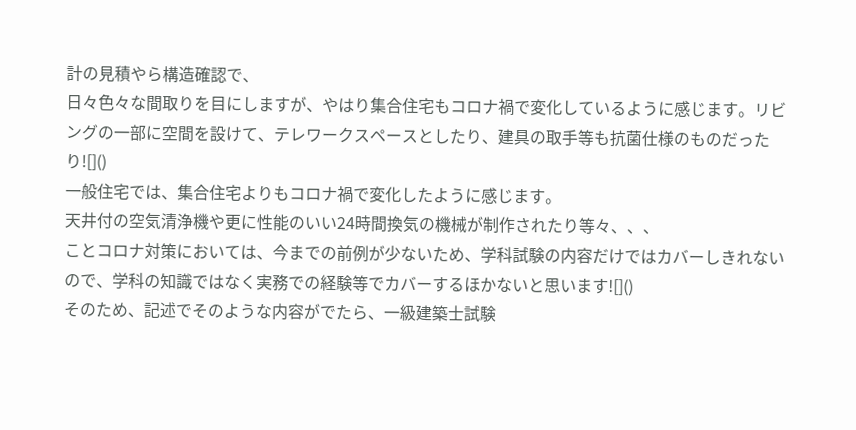計の見積やら構造確認で、
日々色々な間取りを目にしますが、やはり集合住宅もコロナ禍で変化しているように感じます。リビングの一部に空間を設けて、テレワークスペースとしたり、建具の取手等も抗菌仕様のものだったり![]()
一般住宅では、集合住宅よりもコロナ禍で変化したように感じます。
天井付の空気清浄機や更に性能のいい24時間換気の機械が制作されたり等々、、、
ことコロナ対策においては、今までの前例が少ないため、学科試験の内容だけではカバーしきれないので、学科の知識ではなく実務での経験等でカバーするほかないと思います![]()
そのため、記述でそのような内容がでたら、一級建築士試験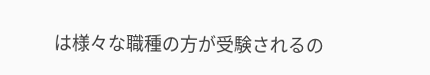は様々な職種の方が受験されるの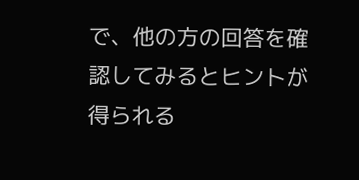で、他の方の回答を確認してみるとヒントが得られる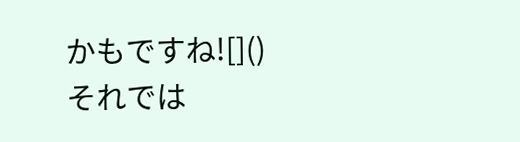かもですね![]()
それでは